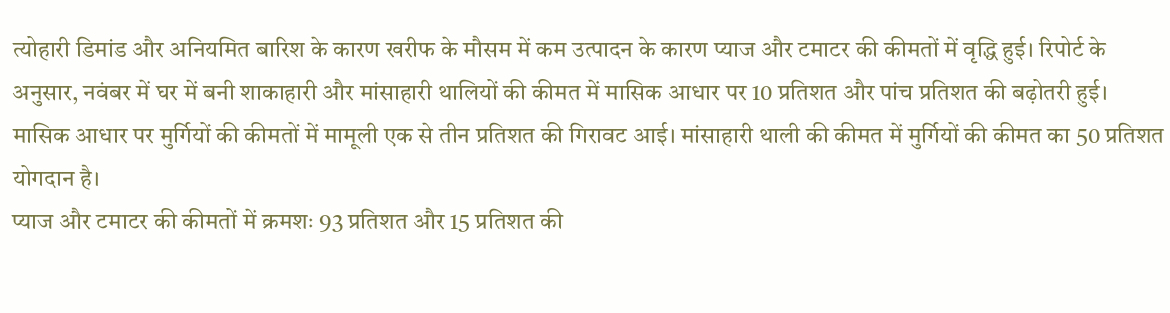त्योहारी डिमांड और अनियमित बारिश के कारण खरीफ के मौसम में कम उत्पादन के कारण प्याज और टमाटर की कीमतों में वृद्धि हुई। रिपोर्ट के अनुसार, नवंबर में घर में बनी शाकाहारी और मांसाहारी थालियों की कीमत में मासिक आधार पर 10 प्रतिशत और पांच प्रतिशत की बढ़ोतरी हुई। मासिक आधार पर मुर्गियों की कीमतों में मामूली एक से तीन प्रतिशत की गिरावट आई। मांसाहारी थाली की कीमत में मुर्गियों की कीमत का 50 प्रतिशत योगदान है।
प्याज और टमाटर की कीमतों में क्रमशः 93 प्रतिशत और 15 प्रतिशत की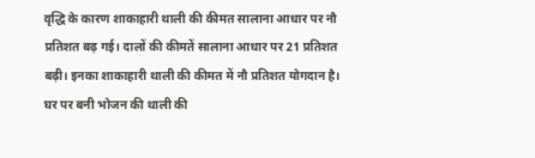वृद्धि के कारण शाकाहारी थाली की कीमत सालाना आधार पर नौ प्रतिशत बढ़ गई। दालों की कीमतें सालाना आधार पर 21 प्रतिशत बढ़ी। इनका शाकाहारी थाली की कीमत में नौ प्रतिशत योगदान है। घर पर बनी भोजन की थाली की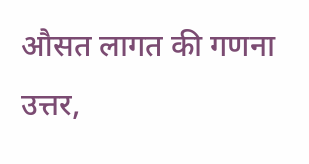औसत लागत की गणना उत्तर,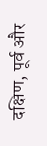दक्षिण, पूर्व और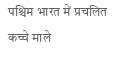पश्चिम भारत में प्रचलित कच्चे माले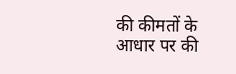की कीमतों के आधार पर की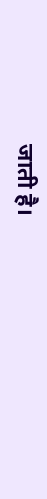जाती है।